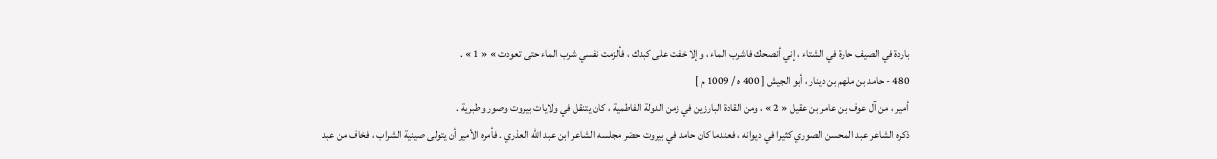باردة في الصيف حارة في الشتاء ، إني أنصحك فاشرب الماء ، وإلا خفت على كبدك ، فألزمت نفسي شرب الماء حتى تعودت » « 1 » .
480 - حامد بن ملهم بن دينار ، أبو الجيش [ 400 ه / 1009 م ]
أمير ، من آل عوف بن عامر بن عقيل « 2 » ، ومن القادة البارزين في زمن الدولة الفاطمية ، كان يتنقل في ولايات بيروت وصور وطبرية .
ذكره الشاعر عبد المحسن الصوري كثيرا في ديوانه ، فعندما كان حامد في بيروت حضر مجلسه الشاعر ابن عبد اللّه العذري . فأمره الأمير أن يتولى صينية الشراب ، فخاف من عبد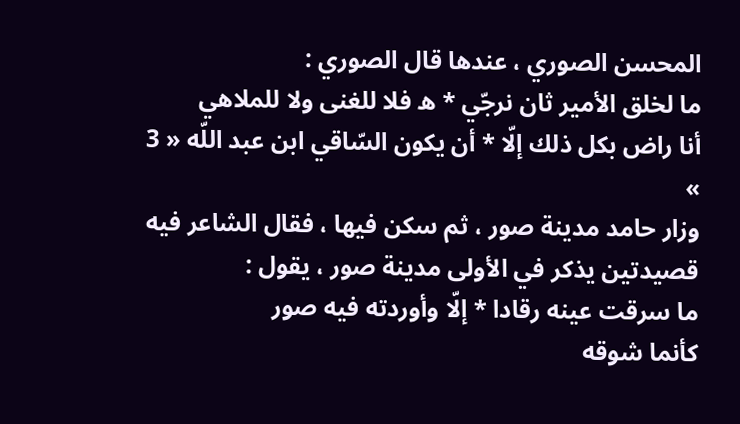المحسن الصوري ، عندها قال الصوري :
ما لخلق الأمير ثان نرجّي * ه فلا للغنى ولا للملاهي
أنا راض بكل ذلك إلّا * أن يكون السّاقي ابن عبد اللّه « 3 »
وزار حامد مدينة صور ، ثم سكن فيها ، فقال الشاعر فيه قصيدتين يذكر في الأولى مدينة صور ، يقول :
ما سرقت عينه رقادا * إلّا وأوردته فيه صور
كأنما شوقه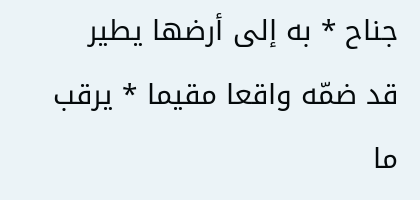جناح * به إلى أرضها يطير
قد ضمّه واقعا مقيما * يرقب ما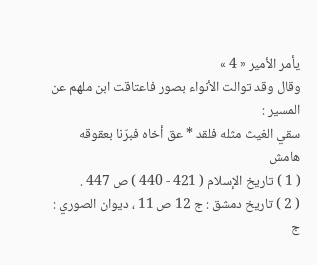يأمر الأمير « 4 »
وقال وقد توالت الأنواء بصور فاعتاقت ابن ملهم عن المسير :
سقي الغيث مثله فلقد * عق أخاه فبرّنا بعقوقه
هامش
( 1 ) تاريخ الإسلام ( 421 - 440 ) ص 447 .
( 2 ) تاريخ دمشق : ج 12 ص 11 ، ديوان الصوري : ج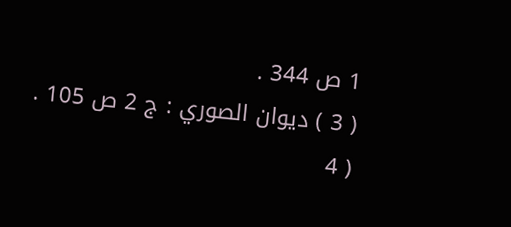1 ص 344 .
( 3 ) ديوان الصوري : ج 2 ص 105 .
( 4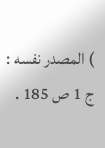) المصدر نفسه : ج 1 ص 185 .